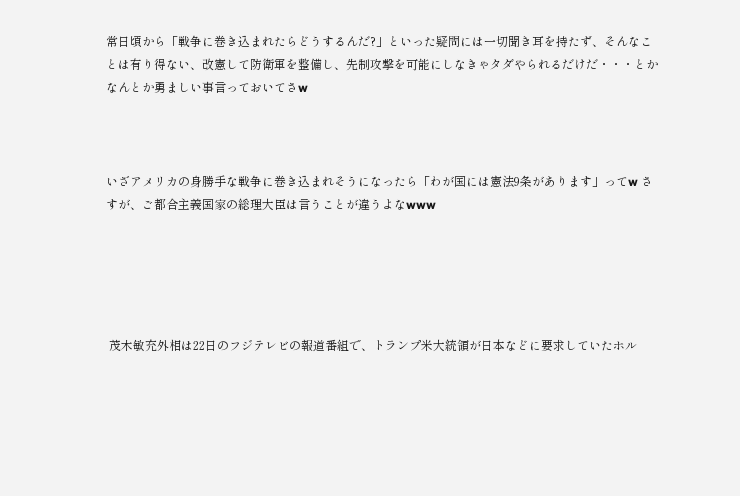常日頃から「戦争に巻き込まれたらどうするんだ?」といった疑問には一切聞き耳を持たず、そんなことは有り得ない、改憲して防衛軍を整備し、先制攻撃を可能にしなきゃタダやられるだけだ・・・とかなんとか勇ましい事言っておいてさw



いざアメリカの身勝手な戦争に巻き込まれそうになったら「わが国には憲法9条があります」ってw さすが、ご都合主義国家の総理大臣は言うことが違うよなwww





 茂木敏充外相は22日のフジテレビの報道番組で、トランプ米大統領が日本などに要求していたホル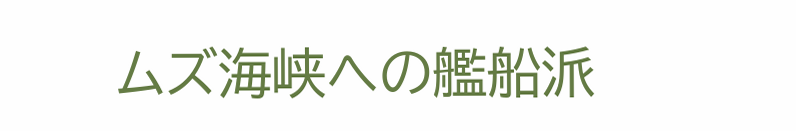ムズ海峡への艦船派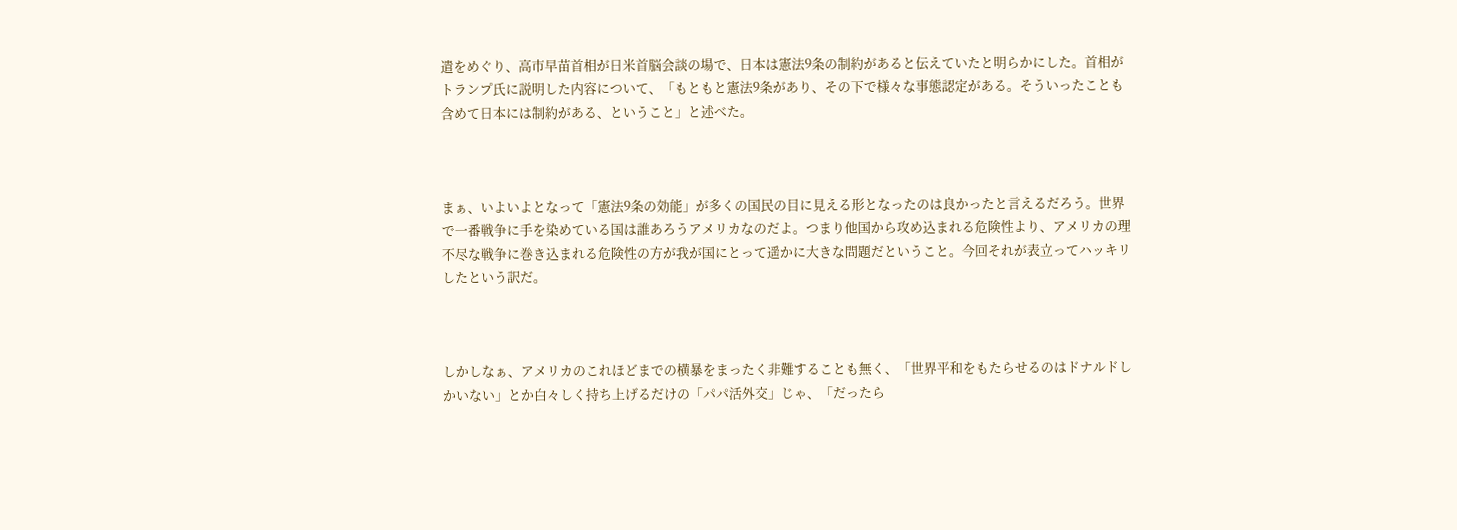遣をめぐり、高市早苗首相が日米首脳会談の場で、日本は憲法9条の制約があると伝えていたと明らかにした。首相がトランプ氏に説明した内容について、「もともと憲法9条があり、その下で様々な事態認定がある。そういったことも含めて日本には制約がある、ということ」と述べた。



まぁ、いよいよとなって「憲法9条の効能」が多くの国民の目に見える形となったのは良かったと言えるだろう。世界で一番戦争に手を染めている国は誰あろうアメリカなのだよ。つまり他国から攻め込まれる危険性より、アメリカの理不尽な戦争に巻き込まれる危険性の方が我が国にとって遥かに大きな問題だということ。今回それが表立ってハッキリしたという訳だ。



しかしなぁ、アメリカのこれほどまでの横暴をまったく非難することも無く、「世界平和をもたらせるのはドナルドしかいない」とか白々しく持ち上げるだけの「パパ活外交」じゃ、「だったら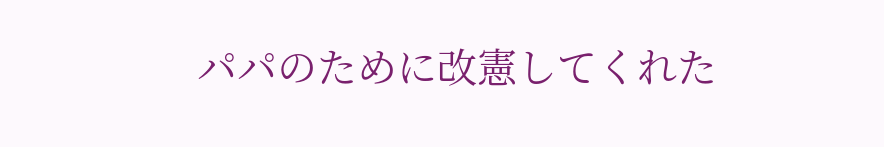パパのために改憲してくれた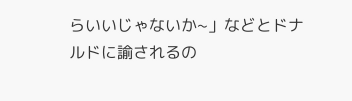らいいじゃないか~」などとドナルドに諭されるの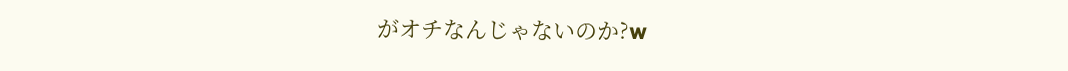がオチなんじゃないのか?w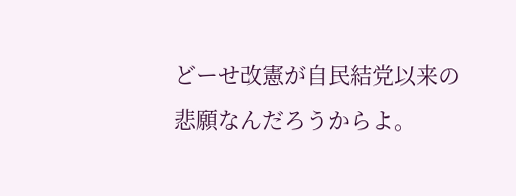どーせ改憲が自民結党以来の悲願なんだろうからよ。